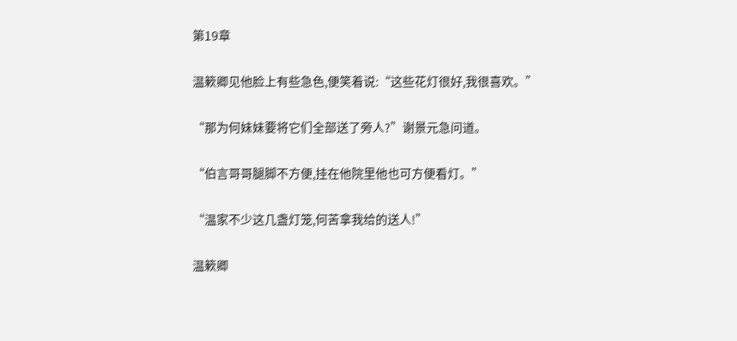第19章

温簌卿见他脸上有些急色,便笑着说:“这些花灯很好,我很喜欢。”

“那为何妹妹要将它们全部送了旁人?”谢景元急问道。

“伯言哥哥腿脚不方便,挂在他院里他也可方便看灯。”

“温家不少这几盏灯笼,何苦拿我给的送人!”

温簌卿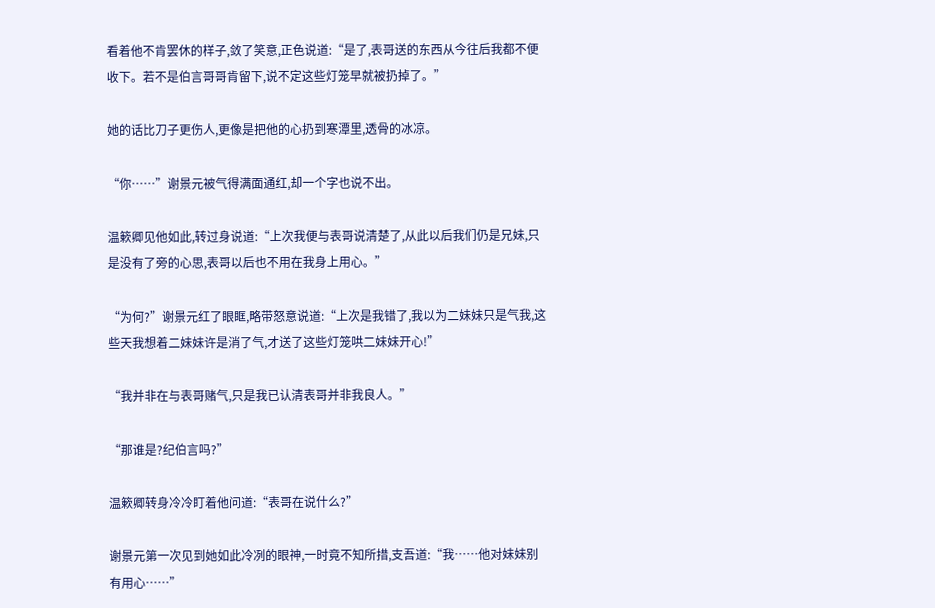看着他不肯罢休的样子,敛了笑意,正色说道:“是了,表哥送的东西从今往后我都不便收下。若不是伯言哥哥肯留下,说不定这些灯笼早就被扔掉了。”

她的话比刀子更伤人,更像是把他的心扔到寒潭里,透骨的冰凉。

“你……”谢景元被气得满面通红,却一个字也说不出。

温簌卿见他如此,转过身说道:“上次我便与表哥说清楚了,从此以后我们仍是兄妹,只是没有了旁的心思,表哥以后也不用在我身上用心。”

“为何?”谢景元红了眼眶,略带怒意说道:“上次是我错了,我以为二妹妹只是气我,这些天我想着二妹妹许是消了气,才送了这些灯笼哄二妹妹开心!”

“我并非在与表哥赌气,只是我已认清表哥并非我良人。”

“那谁是?纪伯言吗?”

温簌卿转身冷冷盯着他问道:“表哥在说什么?”

谢景元第一次见到她如此冷冽的眼神,一时竟不知所措,支吾道:“我……他对妹妹别有用心……”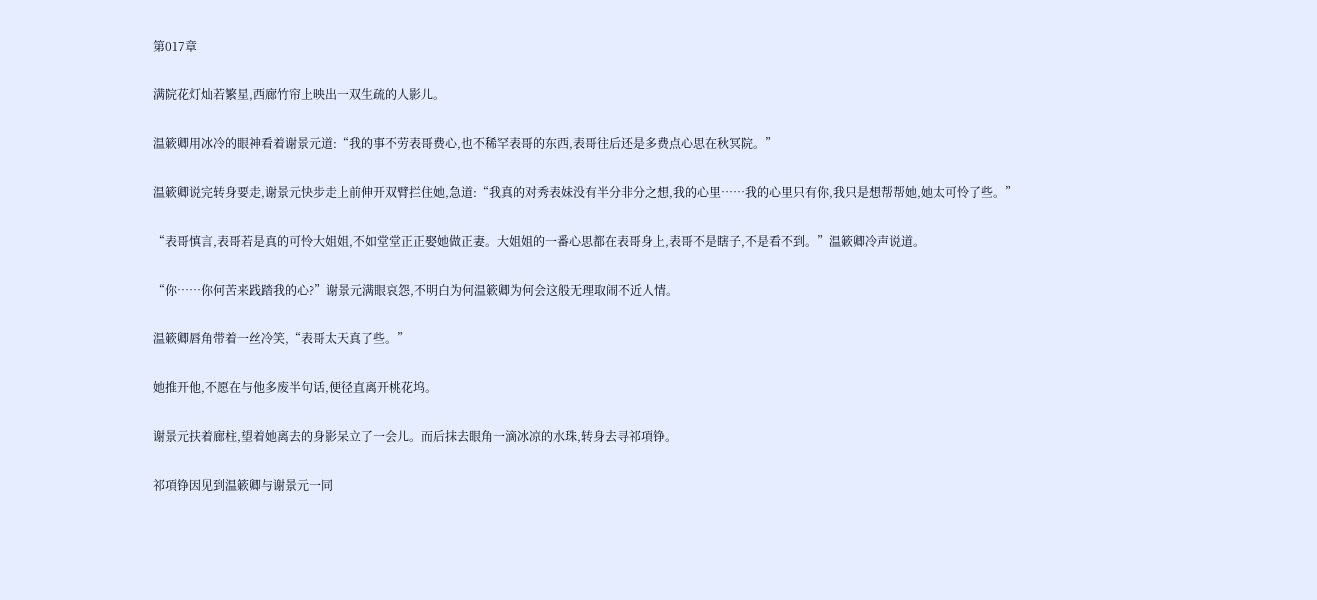第017章

满院花灯灿若繁星,西廊竹帘上映出一双生疏的人影儿。

温簌卿用冰冷的眼神看着谢景元道:“我的事不劳表哥费心,也不稀罕表哥的东西,表哥往后还是多费点心思在秋冥院。”

温簌卿说完转身要走,谢景元快步走上前伸开双臂拦住她,急道:“我真的对秀表妹没有半分非分之想,我的心里……我的心里只有你,我只是想帮帮她,她太可怜了些。”

“表哥慎言,表哥若是真的可怜大姐姐,不如堂堂正正娶她做正妻。大姐姐的一番心思都在表哥身上,表哥不是瞎子,不是看不到。”温簌卿冷声说道。

“你……你何苦来践踏我的心?”谢景元满眼哀怨,不明白为何温簌卿为何会这般无理取闹不近人情。

温簌卿唇角带着一丝冷笑,“表哥太天真了些。”

她推开他,不愿在与他多废半句话,便径直离开桃花坞。

谢景元扶着廊柱,望着她离去的身影呆立了一会儿。而后抹去眼角一滴冰凉的水珠,转身去寻祁項铮。

祁項铮因见到温簌卿与谢景元一同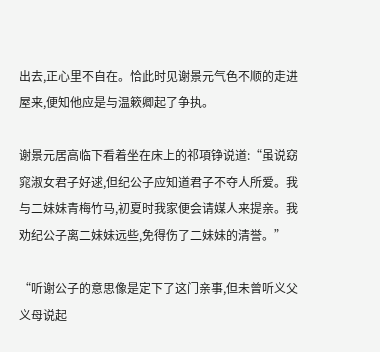出去,正心里不自在。恰此时见谢景元气色不顺的走进屋来,便知他应是与温簌卿起了争执。

谢景元居高临下看着坐在床上的祁項铮说道:“虽说窈窕淑女君子好逑,但纪公子应知道君子不夺人所爱。我与二妹妹青梅竹马,初夏时我家便会请媒人来提亲。我劝纪公子离二妹妹远些,免得伤了二妹妹的清誉。”

“听谢公子的意思像是定下了这门亲事,但未曾听义父义母说起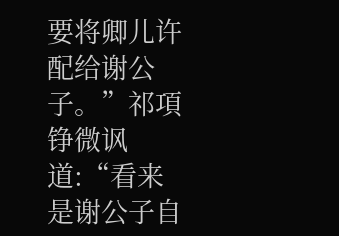要将卿儿许配给谢公子。”祁項铮微讽道:“看来是谢公子自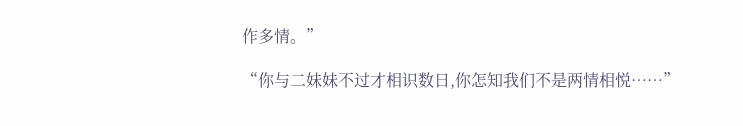作多情。”

“你与二妹妹不过才相识数日,你怎知我们不是两情相悦……”